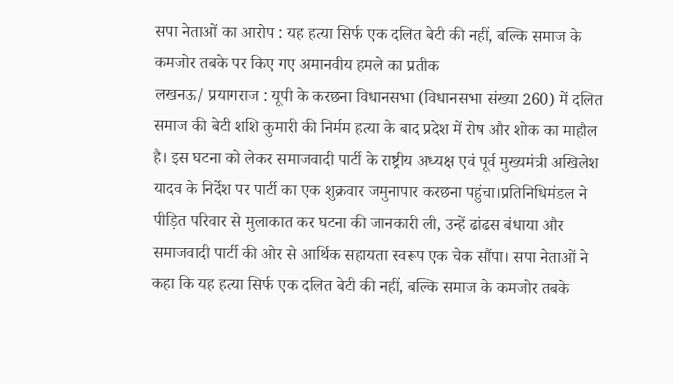सपा नेताओं का आरोप : यह हत्या सिर्फ एक दलित बेटी की नहीं, बल्कि समाज के कमजोर तबके पर किए गए अमानवीय हमले का प्रतीक
लखनऊ/ प्रयागराज : यूपी के करछना विधानसभा (विधानसभा संख्या 260) में दलित समाज की बेटी शशि कुमारी की निर्मम हत्या के बाद प्रदेश में रोष और शोक का माहौल है। इस घटना को लेकर समाजवादी पार्टी के राष्ट्रीय अध्यक्ष एवं पूर्व मुख्यमंत्री अखिलेश यादव के निर्देश पर पार्टी का एक शुक्रवार जमुनापार करछना पहुंचा।प्रतिनिधिमंडल ने पीड़ित परिवार से मुलाकात कर घटना की जानकारी ली, उन्हें ढांढस बंधाया और समाजवादी पार्टी की ओर से आर्थिक सहायता स्वरूप एक चेक सौंपा। सपा नेताओं ने कहा कि यह हत्या सिर्फ एक दलित बेटी की नहीं, बल्कि समाज के कमजोर तबके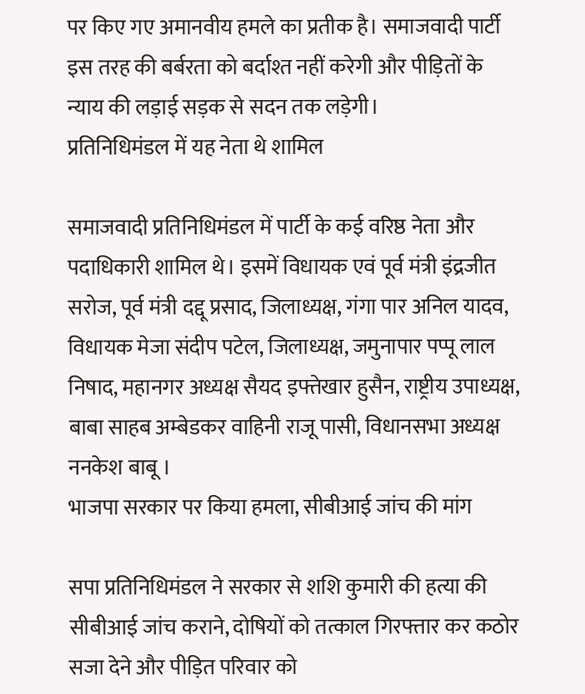पर किए गए अमानवीय हमले का प्रतीक है। समाजवादी पार्टी इस तरह की बर्बरता को बर्दाश्त नहीं करेगी और पीड़ितों के न्याय की लड़ाई सड़क से सदन तक लड़ेगी।
प्रतिनिधिमंडल में यह नेता थे शामिल

समाजवादी प्रतिनिधिमंडल में पार्टी के कई वरिष्ठ नेता और पदाधिकारी शामिल थे। इसमें विधायक एवं पूर्व मंत्री इंद्रजीत सरोज, पूर्व मंत्री दद्दू प्रसाद, जिलाध्यक्ष, गंगा पार अनिल यादव, विधायक मेजा संदीप पटेल, जिलाध्यक्ष, जमुनापार पप्पू लाल निषाद, महानगर अध्यक्ष सैयद इफ्तेखार हुसैन, राष्ट्रीय उपाध्यक्ष, बाबा साहब अम्बेडकर वाहिनी राजू पासी, विधानसभा अध्यक्ष ननकेश बाबू ।
भाजपा सरकार पर किया हमला, सीबीआई जांच की मांग

सपा प्रतिनिधिमंडल ने सरकार से शशि कुमारी की हत्या की सीबीआई जांच कराने, दोषियों को तत्काल गिरफ्तार कर कठोर सजा देने और पीड़ित परिवार को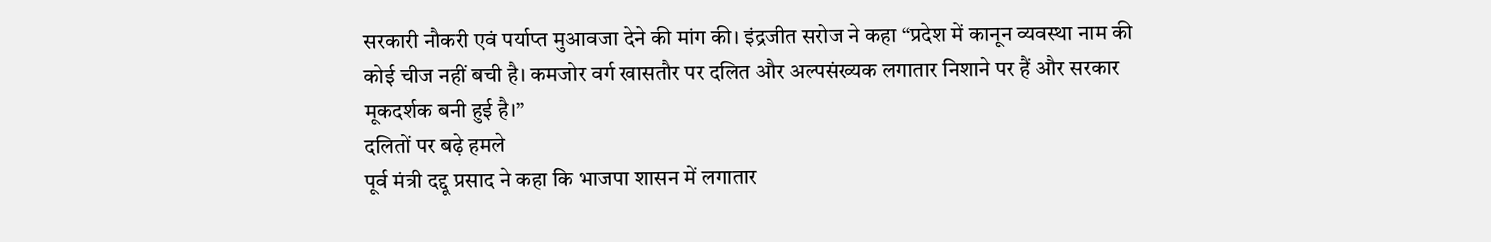सरकारी नौकरी एवं पर्याप्त मुआवजा देने की मांग की। इंद्रजीत सरोज ने कहा “प्रदेश में कानून व्यवस्था नाम की कोई चीज नहीं बची है। कमजोर वर्ग खासतौर पर दलित और अल्पसंख्यक लगातार निशाने पर हैं और सरकार मूकदर्शक बनी हुई है।”
दलितों पर बढ़े हमले
पूर्व मंत्री दद्दू प्रसाद ने कहा कि भाजपा शासन में लगातार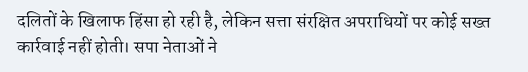दलितों के खिलाफ हिंसा हो रही है, लेकिन सत्ता संरक्षित अपराधियों पर कोई सख्त कार्रवाई नहीं होती। सपा नेताओं ने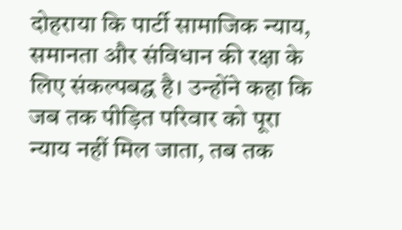दोहराया कि पार्टी सामाजिक न्याय, समानता और संविधान की रक्षा के लिए संकल्पबद्ध है। उन्होंने कहा कि जब तक पीड़ित परिवार को पूरा न्याय नहीं मिल जाता, तब तक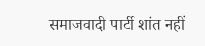समाजवादी पार्टी शांत नहीं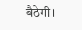बैठेगी।